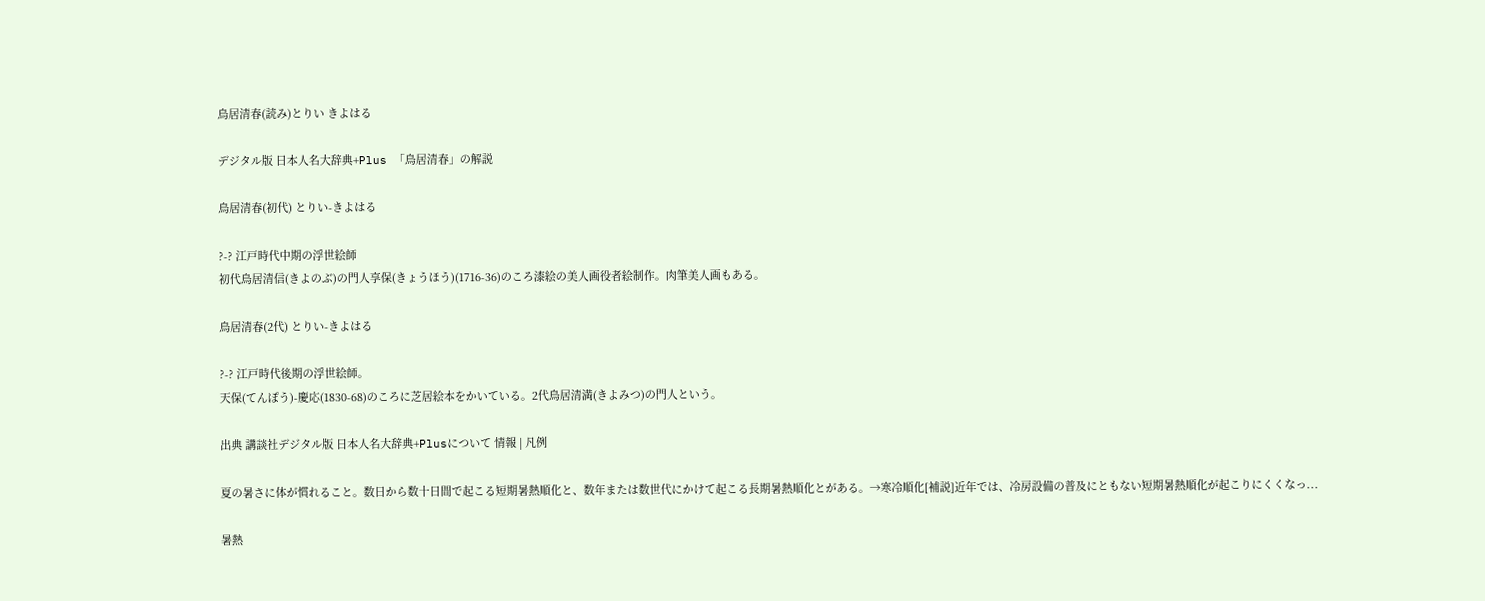鳥居清春(読み)とりい きよはる

デジタル版 日本人名大辞典+Plus 「鳥居清春」の解説

鳥居清春(初代) とりい-きよはる

?-? 江戸時代中期の浮世絵師
初代鳥居清信(きよのぶ)の門人享保(きょうほう)(1716-36)のころ漆絵の美人画役者絵制作。肉筆美人画もある。

鳥居清春(2代) とりい-きよはる

?-? 江戸時代後期の浮世絵師。
天保(てんぽう)-慶応(1830-68)のころに芝居絵本をかいている。2代鳥居清満(きよみつ)の門人という。

出典 講談社デジタル版 日本人名大辞典+Plusについて 情報 | 凡例

夏の暑さに体が慣れること。数日から数十日間で起こる短期暑熱順化と、数年または数世代にかけて起こる長期暑熱順化とがある。→寒冷順化[補説]近年では、冷房設備の普及にともない短期暑熱順化が起こりにくくなっ...

暑熱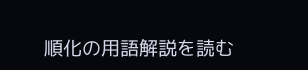順化の用語解説を読む